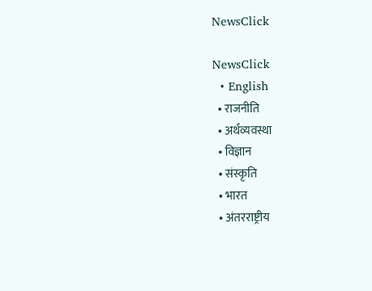NewsClick

NewsClick
  • English
  • राजनीति
  • अर्थव्यवस्था
  • विज्ञान
  • संस्कृति
  • भारत
  • अंतरराष्ट्रीय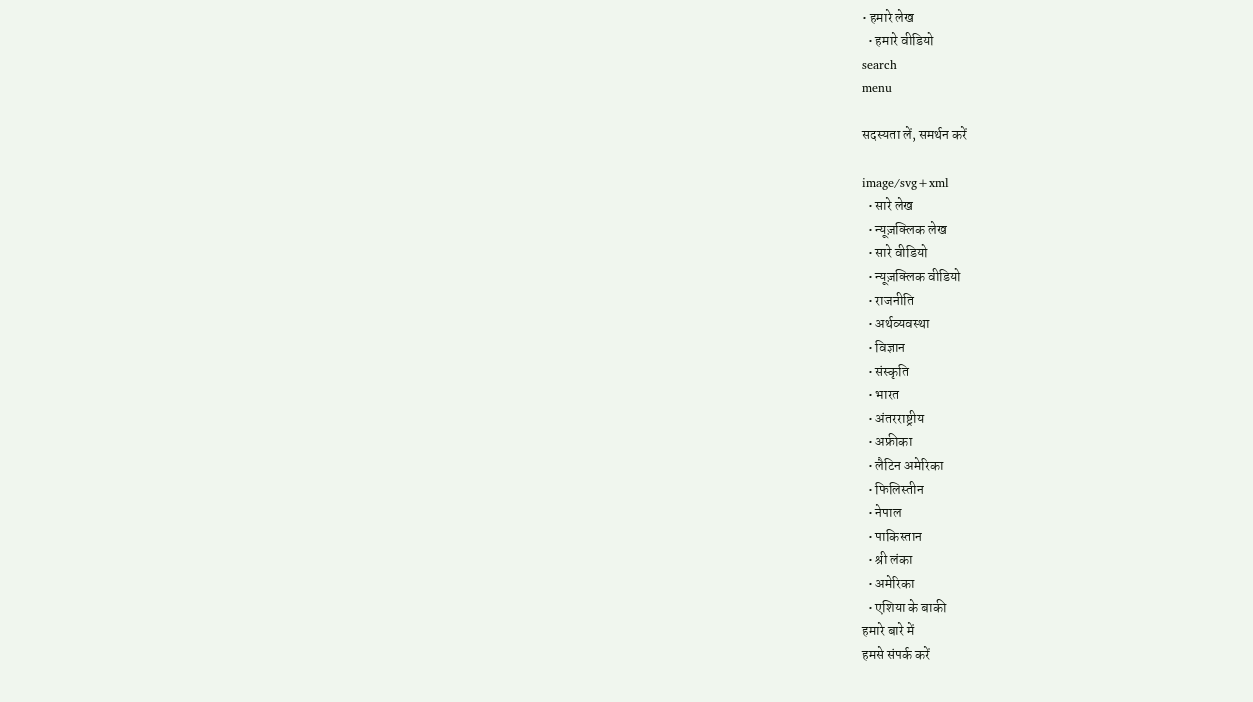• हमारे लेख
  • हमारे वीडियो
search
menu

सदस्यता लें, समर्थन करें

image/svg+xml
  • सारे लेख
  • न्यूज़क्लिक लेख
  • सारे वीडियो
  • न्यूज़क्लिक वीडियो
  • राजनीति
  • अर्थव्यवस्था
  • विज्ञान
  • संस्कृति
  • भारत
  • अंतरराष्ट्रीय
  • अफ्रीका
  • लैटिन अमेरिका
  • फिलिस्तीन
  • नेपाल
  • पाकिस्तान
  • श्री लंका
  • अमेरिका
  • एशिया के बाकी
हमारे बारे में
हमसे संपर्क करें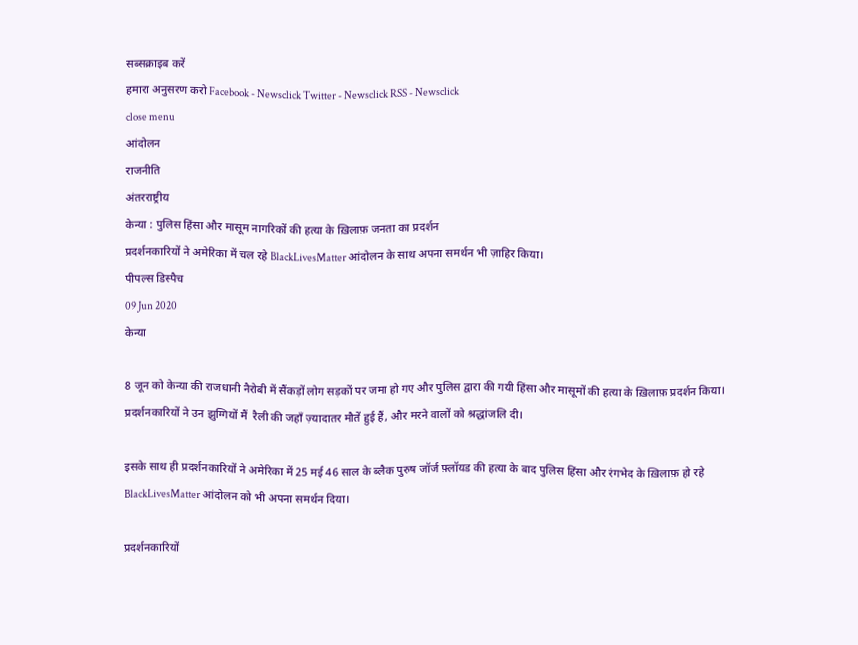सब्सक्राइब करें
हमारा अनुसरण करो Facebook - Newsclick Twitter - Newsclick RSS - Newsclick
close menu
आंदोलन
राजनीति
अंतरराष्ट्रीय
केन्या : पुलिस हिंसा और मासूम नागरिकों की हत्या के ख़िलाफ़ जनता का प्रदर्शन
प्रदर्शनकारियों ने अमेरिका में चल रहे BlackLivesMatter आंदोलन के साथ अपना समर्थन भी ज़ाहिर किया।
पीपल्स डिस्पैच
09 Jun 2020
केन्या

8 जून को केन्या की राजधानी नैरोबी में सैंकड़ों लोग सड़कों पर जमा हो गए और पुलिस द्वारा की गयी हिंसा और मासूमों की हत्या के ख़िलाफ़ प्रदर्शन किया। प्रदर्शनकारियों ने उन झुग्गियों मैं  रैली की जहाँ ज़्यादातर मौतें हुई हैं, और मरने वालों को श्रद्धांजलि दी।

इसके साथ ही प्रदर्शनकारियों ने अमेरिका में 25 मई 46 साल के ब्लैक पुरुष जॉर्ज फ़्लॉयड की हत्या के बाद पुलिस हिंसा और रंगभेद के ख़िलाफ़ हो रहे BlackLivesMatter आंदोलन को भी अपना समर्थन दिया।

प्रदर्शनकारियों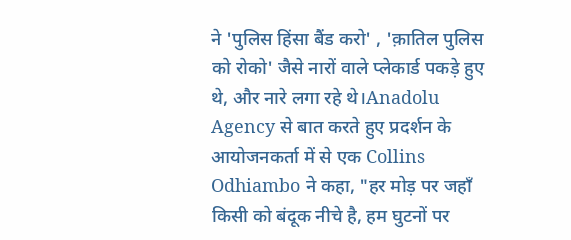ने 'पुलिस हिंसा बैंड करो' , 'क़ातिल पुलिस को रोको' जैसे नारों वाले प्लेकार्ड पकड़े हुए थे, और नारे लगा रहे थे।Anadolu Agency से बात करते हुए प्रदर्शन के आयोजनकर्ता में से एक Collins Odhiambo ने कहा, "हर मोड़ पर जहाँ किसी को बंदूक नीचे है, हम घुटनों पर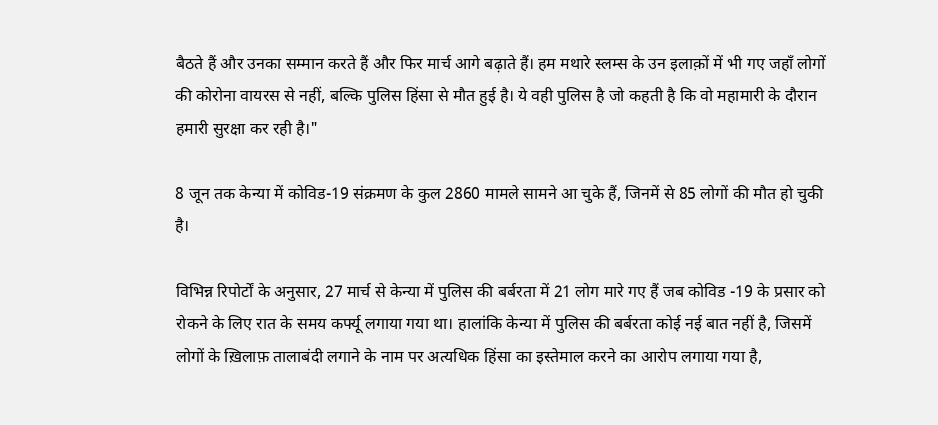बैठते हैं और उनका सम्मान करते हैं और फिर मार्च आगे बढ़ाते हैं। हम मथारे स्लम्स के उन इलाक़ों में भी गए जहाँ लोगों की कोरोना वायरस से नहीं, बल्कि पुलिस हिंसा से मौत हुई है। ये वही पुलिस है जो कहती है कि वो महामारी के दौरान हमारी सुरक्षा कर रही है।"

8 जून तक केन्या में कोविड-19 संक्रमण के कुल 2860 मामले सामने आ चुके हैं, जिनमें से 85 लोगों की मौत हो चुकी है।

विभिन्न रिपोर्टों के अनुसार, 27 मार्च से केन्या में पुलिस की बर्बरता में 21 लोग मारे गए हैं जब कोविड -19 के प्रसार को रोकने के लिए रात के समय कर्फ्यू लगाया गया था। हालांकि केन्या में पुलिस की बर्बरता कोई नई बात नहीं है, जिसमें लोगों के ख़िलाफ़ तालाबंदी लगाने के नाम पर अत्यधिक हिंसा का इस्तेमाल करने का आरोप लगाया गया है,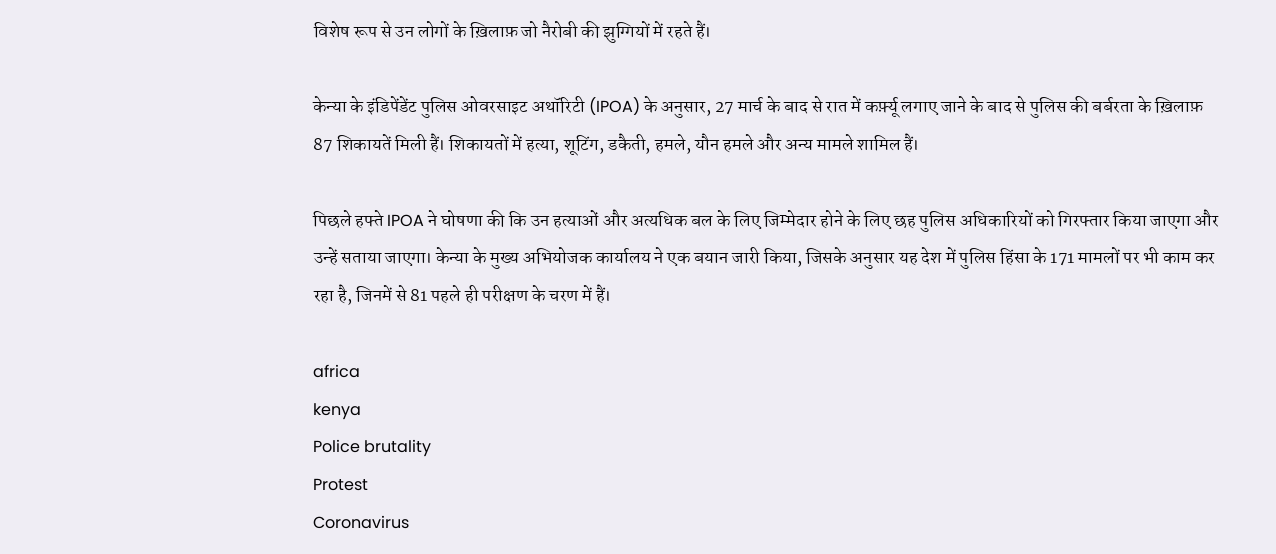विशेष रूप से उन लोगों के ख़िलाफ़ जो नैरोबी की झुग्गियों में रहते हैं।

केन्या के इंडिपेंडेंट पुलिस ओवरसाइट अथॉरिटी (IPOA) के अनुसार, 27 मार्च के बाद से रात में कर्फ़्यू लगाए जाने के बाद से पुलिस की बर्बरता के ख़िलाफ़ 87 शिकायतें मिली हैं। शिकायतों में हत्या, शूटिंग, डकैती, हमले, यौन हमले और अन्य मामले शामिल हैं।

पिछले हफ्ते IPOA ने घोषणा की कि उन हत्याओं और अत्यधिक बल के लिए जिम्मेदार होने के लिए छह पुलिस अधिकारियों को गिरफ्तार किया जाएगा और उन्हें सताया जाएगा। केन्या के मुख्य अभियोजक कार्यालय ने एक बयान जारी किया, जिसके अनुसार यह देश में पुलिस हिंसा के 171 मामलों पर भी काम कर रहा है, जिनमें से 81 पहले ही परीक्षण के चरण में हैं।

africa
kenya
Police brutality
Protest
Coronavirus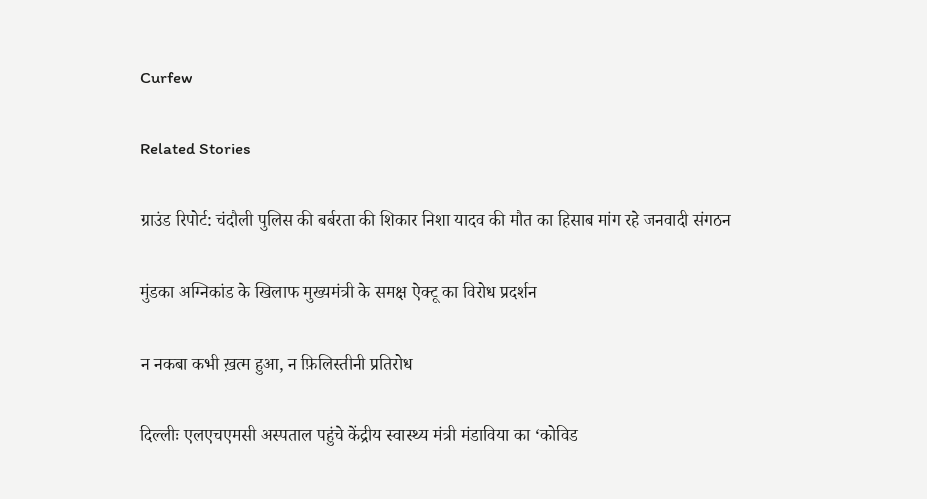Curfew

Related Stories

ग्राउंड रिपोर्ट: चंदौली पुलिस की बर्बरता की शिकार निशा यादव की मौत का हिसाब मांग रहे जनवादी संगठन

मुंडका अग्निकांड के खिलाफ मुख्यमंत्री के समक्ष ऐक्टू का विरोध प्रदर्शन

न नकबा कभी ख़त्म हुआ, न फ़िलिस्तीनी प्रतिरोध

दिल्लीः एलएचएमसी अस्पताल पहुंचे केंद्रीय स्वास्थ्य मंत्री मंडाविया का ‘कोविड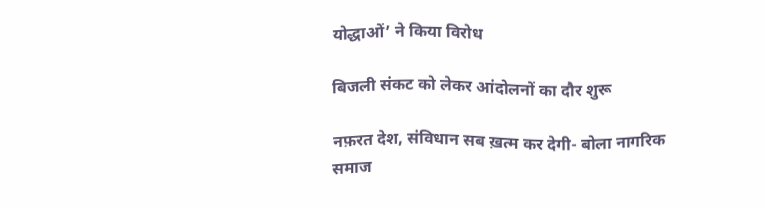योद्धाओं’ ने किया विरोध

बिजली संकट को लेकर आंदोलनों का दौर शुरू

नफ़रत देश, संविधान सब ख़त्म कर देगी- बोला नागरिक समाज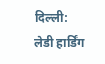दिल्ली: लेडी हार्डिंग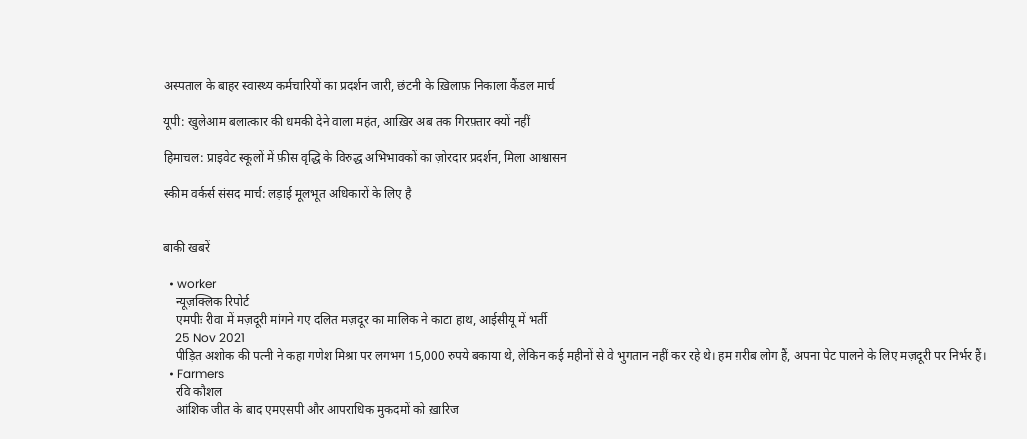अस्पताल के बाहर स्वास्थ्य कर्मचारियों का प्रदर्शन जारी, छंटनी के ख़िलाफ़ निकाला कैंडल मार्च

यूपी: खुलेआम बलात्कार की धमकी देने वाला महंत, आख़िर अब तक गिरफ़्तार क्यों नहीं

हिमाचल: प्राइवेट स्कूलों में फ़ीस वृद्धि के विरुद्ध अभिभावकों का ज़ोरदार प्रदर्शन, मिला आश्वासन

स्कीम वर्कर्स संसद मार्च: लड़ाई मूलभूत अधिकारों के लिए है


बाकी खबरें

  • worker
    न्यूज़क्लिक रिपोर्ट
    एमपीः रीवा में मज़दूरी मांगने गए दलित मज़दूर का मालिक ने काटा हाथ, आईसीयू में भर्ती
    25 Nov 2021
    पीड़ित अशोक की पत्नी ने कहा गणेश मिश्रा पर लगभग 15,000 रुपये बकाया थे, लेकिन कई महीनों से वे भुगतान नहीं कर रहे थे। हम ग़रीब लोग हैं, अपना पेट पालने के लिए मज़दूरी पर निर्भर हैं।
  • Farmers
    रवि कौशल
    आंशिक जीत के बाद एमएसपी और आपराधिक मुकदमों को ख़ारिज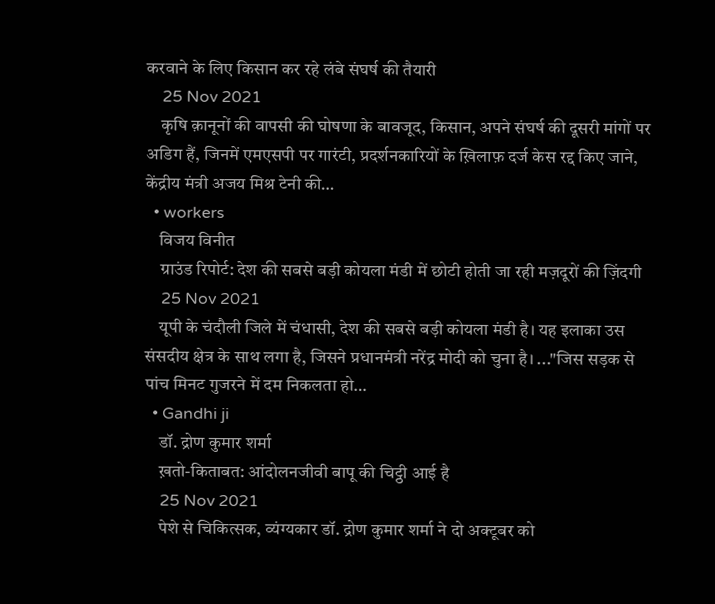करवाने के लिए किसान कर रहे लंबे संघर्ष की तैयारी
    25 Nov 2021
    कृषि क़ानूनों की वापसी की घोषणा के बावजूद, किसान, अपने संघर्ष की दूसरी मांगों पर अडिग हैं, जिनमें एमएसपी पर गारंटी, प्रदर्शनकारियों के ख़िलाफ़ दर्ज केस रद्द किए जाने, केंद्रीय मंत्री अजय मिश्र टेनी की…
  • workers
    विजय विनीत
    ग्राउंड रिपोर्ट: देश की सबसे बड़ी कोयला मंडी में छोटी होती जा रही मज़दूरों की ज़िंदगी
    25 Nov 2021
    यूपी के चंदौली जिले में चंधासी, देश की सबसे बड़ी कोयला मंडी है। यह इलाका उस संसदीय क्षेत्र के साथ लगा है, जिसने प्रधानमंत्री नरेंद्र मोदी को चुना है। ..."जिस सड़क से पांच मिनट गुजरने में दम निकलता हो…
  • Gandhi ji
    डॉ. द्रोण कुमार शर्मा
    ख़तो-किताबत: आंदोलनजीवी बापू की चिट्ठी आई है
    25 Nov 2021
    पेशे से चिकित्सक, व्यंग्यकार डॉ. द्रोण कुमार शर्मा ने दो अक्टूबर को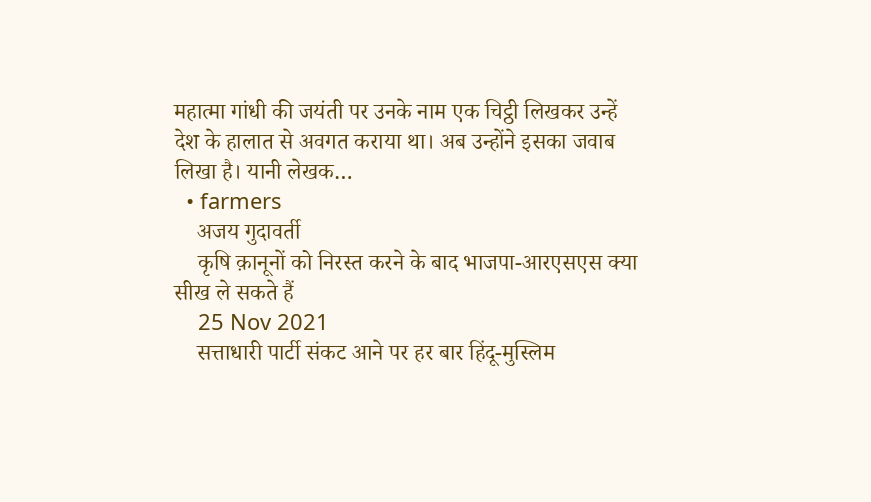महात्मा गांधी की जयंती पर उनके नाम एक चिट्ठी लिखकर उन्हें देश के हालात से अवगत कराया था। अब उन्होंने इसका जवाब लिखा है। यानी लेखक…
  • farmers
    अजय गुदावर्ती
    कृषि क़ानूनों को निरस्त करने के बाद भाजपा-आरएसएस क्या सीख ले सकते हैं
    25 Nov 2021
    सत्ताधारी पार्टी संकट आने पर हर बार हिंदू-मुस्लिम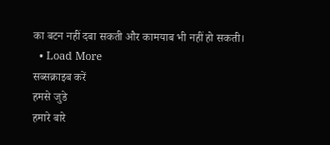का बटन नहीं दबा सकती और कामयाब भी नहीं हो सकती।
  • Load More
सब्सक्राइब करें
हमसे जुडे
हमारे बारे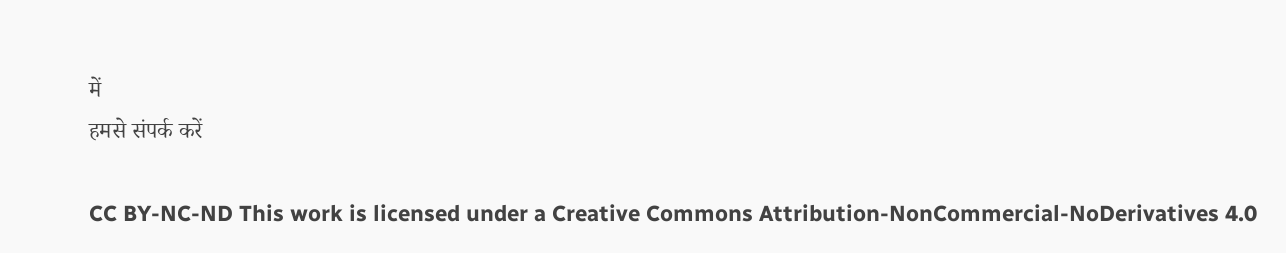में
हमसे संपर्क करें

CC BY-NC-ND This work is licensed under a Creative Commons Attribution-NonCommercial-NoDerivatives 4.0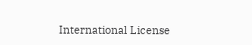International License